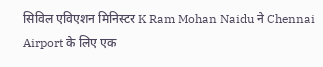सिविल एविएशन मिनिस्टर K Ram Mohan Naidu ने Chennai Airport के लिए एक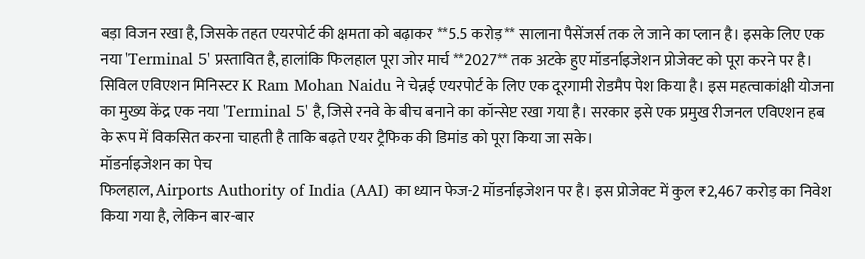बड़ा विजन रखा है, जिसके तहत एयरपोर्ट की क्षमता को बढ़ाकर **5.5 करोड़** सालाना पैसेंजर्स तक ले जाने का प्लान है। इसके लिए एक नया 'Terminal 5' प्रस्तावित है, हालांकि फिलहाल पूरा जोर मार्च **2027** तक अटके हुए मॉडर्नाइजेशन प्रोजेक्ट को पूरा करने पर है।
सिविल एविएशन मिनिस्टर K Ram Mohan Naidu ने चेन्नई एयरपोर्ट के लिए एक दूरगामी रोडमैप पेश किया है। इस महत्वाकांक्षी योजना का मुख्य केंद्र एक नया 'Terminal 5' है, जिसे रनवे के बीच बनाने का कॉन्सेप्ट रखा गया है। सरकार इसे एक प्रमुख रीजनल एविएशन हब के रूप में विकसित करना चाहती है ताकि बढ़ते एयर ट्रैफिक की डिमांड को पूरा किया जा सके।
मॉडर्नाइजेशन का पेच
फिलहाल, Airports Authority of India (AAI) का ध्यान फेज-2 मॉडर्नाइजेशन पर है। इस प्रोजेक्ट में कुल ₹2,467 करोड़ का निवेश किया गया है, लेकिन बार-बार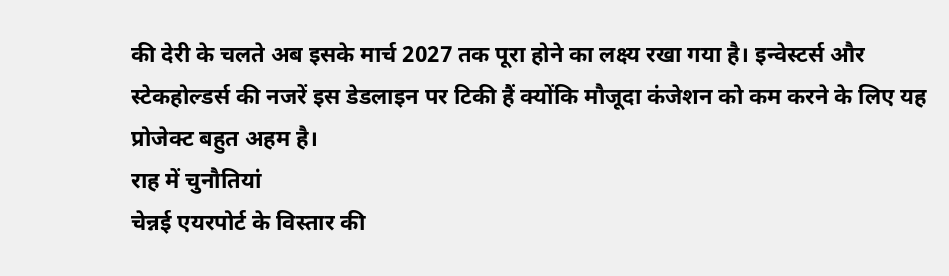की देरी के चलते अब इसके मार्च 2027 तक पूरा होने का लक्ष्य रखा गया है। इन्वेस्टर्स और स्टेकहोल्डर्स की नजरें इस डेडलाइन पर टिकी हैं क्योंकि मौजूदा कंजेशन को कम करने के लिए यह प्रोजेक्ट बहुत अहम है।
राह में चुनौतियां
चेन्नई एयरपोर्ट के विस्तार की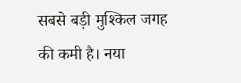सबसे बड़ी मुश्किल जगह की कमी है। नया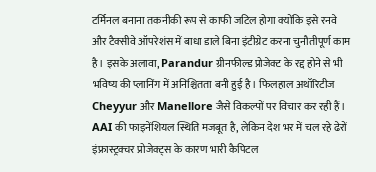टर्मिनल बनाना तकनीकी रूप से काफी जटिल होगा क्योंकि इसे रनवे और टैक्सीवे ऑपरेशंस में बाधा डाले बिना इंटीग्रेट करना चुनौतीपूर्ण काम है। इसके अलावा, Parandur ग्रीनफील्ड प्रोजेक्ट के रद्द होने से भी भविष्य की प्लानिंग में अनिश्चितता बनी हुई है। फिलहाल अथॉरिटीज Cheyyur और Manellore जैसे विकल्पों पर विचार कर रही हैं।
AAI की फाइनेंशियल स्थिति मजबूत है, लेकिन देश भर में चल रहे ढेरों इंफ्रास्ट्रक्चर प्रोजेक्ट्स के कारण भारी कैपिटल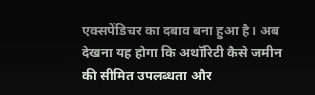एक्सपेंडिचर का दबाव बना हुआ है। अब देखना यह होगा कि अथॉरिटी कैसे जमीन की सीमित उपलब्धता और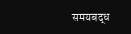समयबद्ध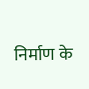निर्माण के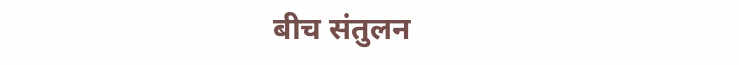बीच संतुलन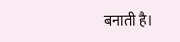बनाती है।